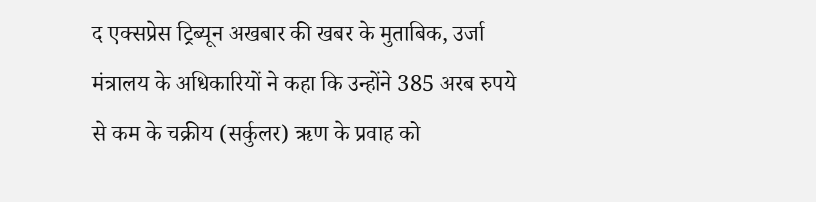द एक्सप्रेस ट्रिब्यून अखबार की खबर के मुताबिक, उर्जा मंत्रालय के अधिकारियों ने कहा कि उन्होंने 385 अरब रुपये से कम के चक्रीय (सर्कुलर) ऋण के प्रवाह को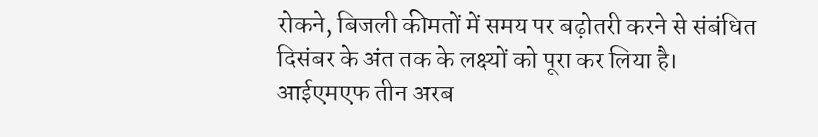रोकने, बिजली कीमतों में समय पर बढ़ोतरी करने से संबंधित दिसंबर के अंत तक के लक्ष्यों को पूरा कर लिया है।
आईएमएफ तीन अरब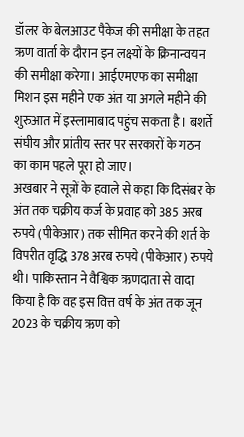डॉलर के बेलआउट पैकेज की समीक्षा के तहत ऋण वार्ता के दौरान इन लक्ष्यों के क्रिनान्वयन की समीक्षा करेगा। आईएमएफ का समीक्षा मिशन इस महीने एक अंत या अगले महीने की शुरुआत में इस्लामाबाद पहुंच सकता है। बशर्ते संघीय और प्रांतीय स्तर पर सरकारों के गठन का काम पहले पूरा हो जाए।
अखबार ने सूत्रों के हवाले से कहा कि दिसंबर के अंत तक चक्रीय कर्ज के प्रवाह को 385 अरब रुपये (पीकेआर) तक सीमित करने की शर्त के विपरीत वृद्धि 378 अरब रुपये (पीकेआर) रुपये थी। पाकिस्तान ने वैश्विक ऋणदाता से वादा किया है कि वह इस वित्त वर्ष के अंत तक जून 2023 के चक्रीय ऋण को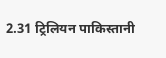2.31 ट्रिलियन पाकिस्तानी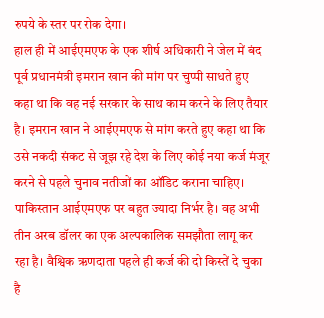रुपये के स्तर पर रोक देगा।
हाल ही में आईएमएफ के एक शीर्ष अधिकारी ने जेल में बंद पूर्व प्रधानमंत्री इमरान खान की मांग पर चुप्पी साधते हुए कहा था कि वह नई सरकार के साथ काम करने के लिए तैयार है। इमरान खान ने आईएमएफ से मांग करते हुए कहा था कि उसे नकदी संकट से जूझ रहे देश के लिए कोई नया कर्ज मंजूर करने से पहले चुनाव नतीजों का ऑडिट कराना चाहिए।
पाकिस्तान आईएमएफ पर बहुत ज्यादा निर्भर है। वह अभी तीन अरब डॉलर का एक अल्पकालिक समझौता लागू कर रहा है। वैश्विक ऋणदाता पहले ही कर्ज की दो किस्तें दे चुका है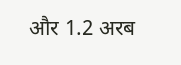और 1.2 अरब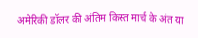अमेरिकी डॉलर की अंतिम किस्त मार्च के अंत या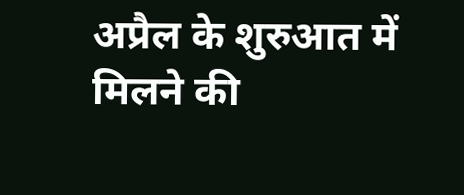अप्रैल के शुरुआत में मिलने की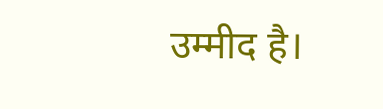उम्मीद है।